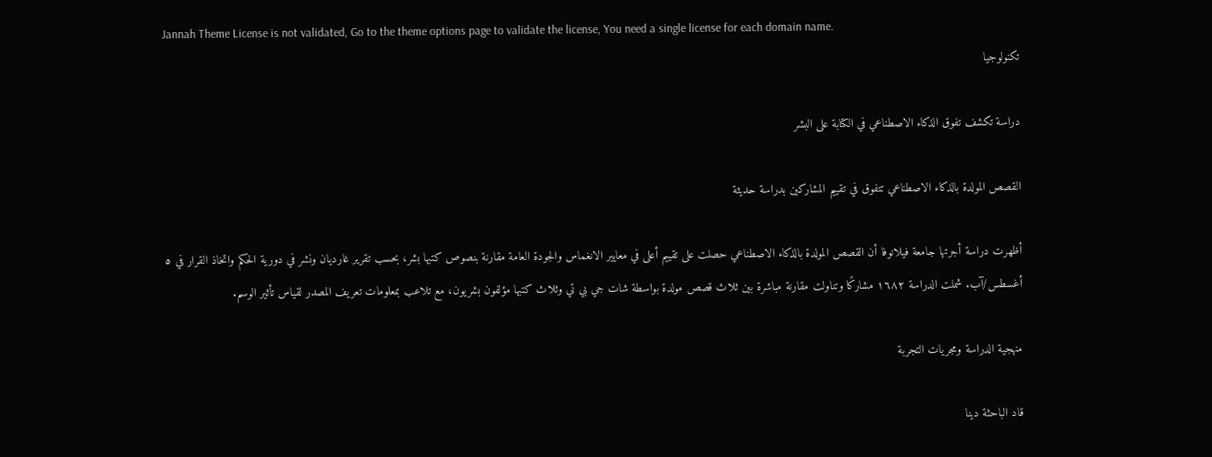Jannah Theme License is not validated, Go to the theme options page to validate the license, You need a single license for each domain name.
تكنولوجيا

دراسة تكشف تفوق الذكاء الاصطناعي في الكتابة على البشر

القصص المولدة بالذكاء الاصطناعي تتفوق في تقييم المشاركين بدراسة حديثة

أظهرت دراسة أجرتها جامعة فيلانوفا أن القصص المولدة بالذكاء الاصطناعي حصلت على تقييم أعلى في معايير الانغماس والجودة العامة مقارنة بنصوص كتبها بشر، بحسب تقرير غارديان ونشر في دورية الحكم واتخاذ القرار في ٥ أغسطس/آب. شملت الدراسة ١٦٨٢ مشاركًا وتناولت مقارنة مباشرة بين ثلاث قصص مولدة بواسطة شات جي بي تي وثلاث كتبها مؤلفون بشريون، مع تلاعب بمعلومات تعريف المصدر لقياس تأثير الوسم.

منهجية الدراسة ومجريات التجربة

قاد الباحثة دينا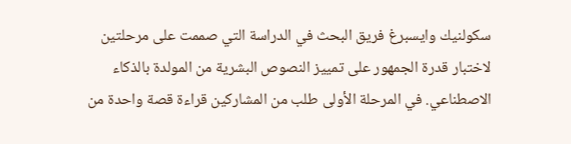سكولنيك وايسبرغ فريق البحث في الدراسة التي صممت على مرحلتين لاختبار قدرة الجمهور على تمييز النصوص البشرية من المولدة بالذكاء الاصطناعي. في المرحلة الأولى طلب من المشاركين قراءة قصة واحدة من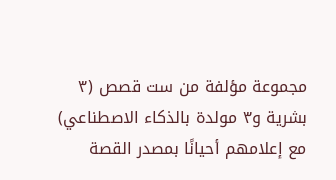مجموعة مؤلفة من ست قصص (٣ بشرية و٣ مولدة بالذكاء الاصطناعي) مع إعلامهم أحيانًا بمصدر القصة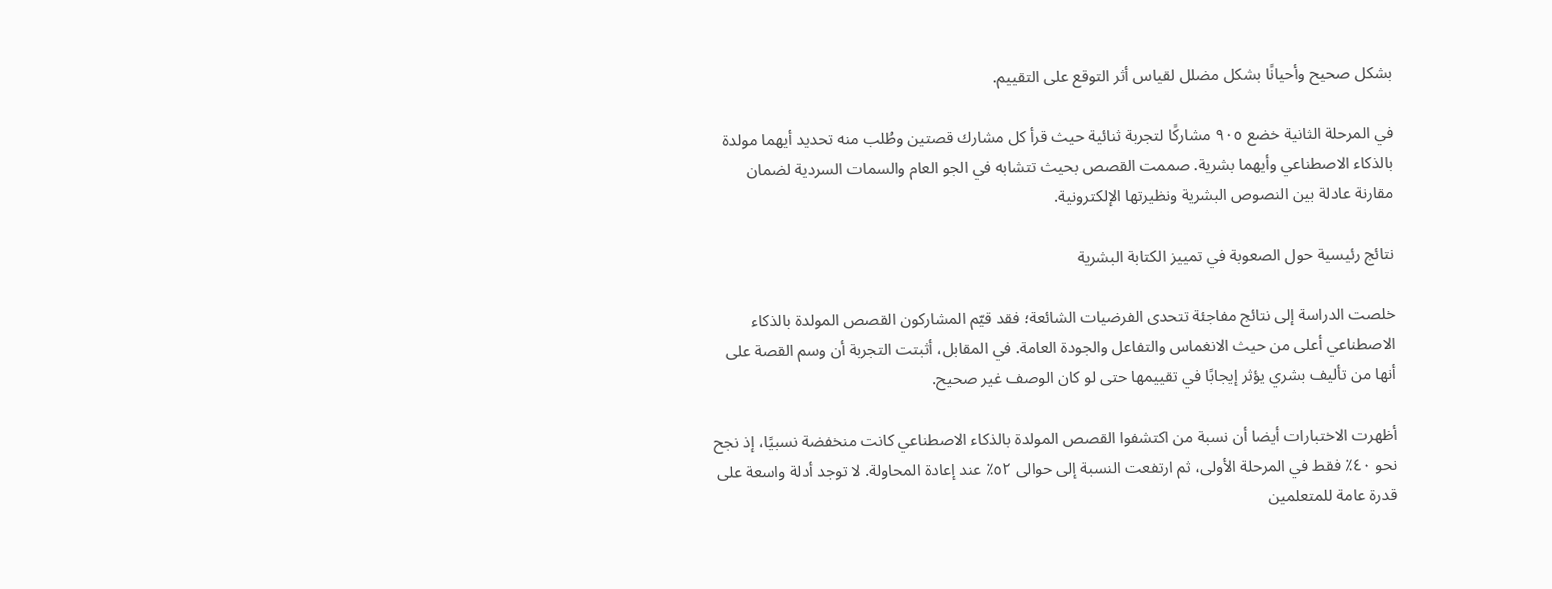بشكل صحيح وأحيانًا بشكل مضلل لقياس أثر التوقع على التقييم.

في المرحلة الثانية خضع ٩٠٥ مشاركًا لتجربة ثنائية حيث قرأ كل مشارك قصتين وطُلب منه تحديد أيهما مولدة بالذكاء الاصطناعي وأيهما بشرية. صممت القصص بحيث تتشابه في الجو العام والسمات السردية لضمان مقارنة عادلة بين النصوص البشرية ونظيرتها الإلكترونية.

نتائج رئيسية حول الصعوبة في تمييز الكتابة البشرية

خلصت الدراسة إلى نتائج مفاجئة تتحدى الفرضيات الشائعة؛ فقد قيّم المشاركون القصص المولدة بالذكاء الاصطناعي أعلى من حيث الانغماس والتفاعل والجودة العامة. في المقابل، أثبتت التجربة أن وسم القصة على أنها من تأليف بشري يؤثر إيجابًا في تقييمها حتى لو كان الوصف غير صحيح.

أظهرت الاختبارات أيضا أن نسبة من اكتشفوا القصص المولدة بالذكاء الاصطناعي كانت منخفضة نسبيًا، إذ نجح نحو ٤٠٪ فقط في المرحلة الأولى، ثم ارتفعت النسبة إلى حوالى ٥٢٪ عند إعادة المحاولة. لا توجد أدلة واسعة على قدرة عامة للمتعلمين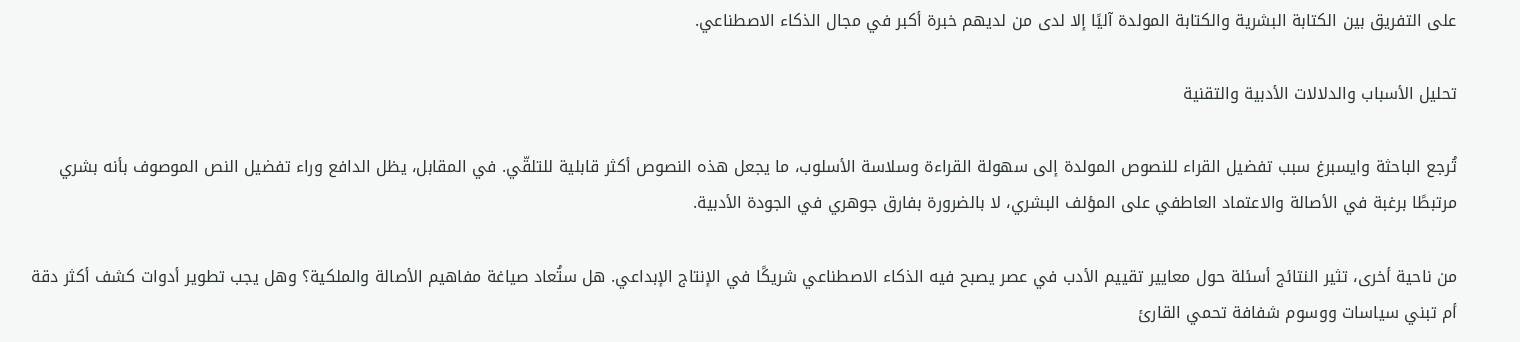على التفريق بين الكتابة البشرية والكتابة المولدة آليًا إلا لدى من لديهم خبرة أكبر في مجال الذكاء الاصطناعي.

تحليل الأسباب والدلالات الأدبية والتقنية

تُرجع الباحثة وايسبرغ سبب تفضيل القراء للنصوص المولدة إلى سهولة القراءة وسلاسة الأسلوب، ما يجعل هذه النصوص أكثر قابلية للتلقّي. في المقابل، يظل الدافع وراء تفضيل النص الموصوف بأنه بشري مرتبطًا برغبة في الأصالة والاعتماد العاطفي على المؤلف البشري، لا بالضرورة بفارق جوهري في الجودة الأدبية.

من ناحية أخرى، تثير النتائج أسئلة حول معايير تقييم الأدب في عصر يصبح فيه الذكاء الاصطناعي شريكًا في الإنتاج الإبداعي. هل ستُعاد صياغة مفاهيم الأصالة والملكية؟ وهل يجب تطوير أدوات كشف أكثر دقة أم تبني سياسات ووسوم شفافة تحمي القارئ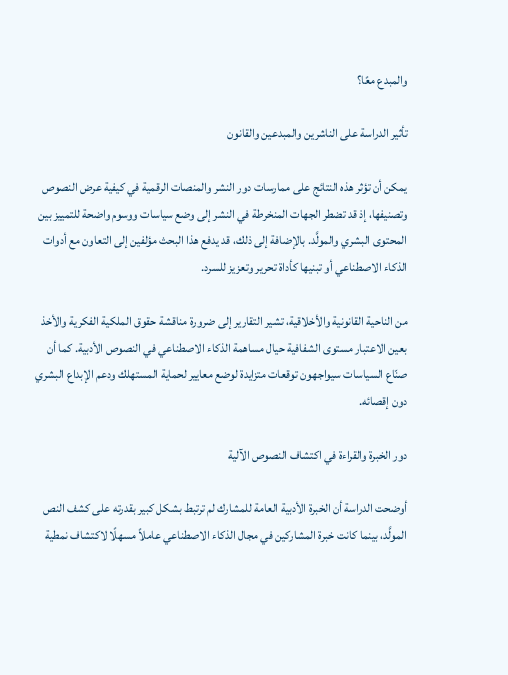والمبدع معًا؟

تأثير الدراسة على الناشرين والمبدعين والقانون

يمكن أن تؤثر هذه النتائج على ممارسات دور النشر والمنصات الرقمية في كيفية عرض النصوص وتصنيفها، إذ قد تضطر الجهات المنخرطة في النشر إلى وضع سياسات ووسوم واضحة للتمييز بين المحتوى البشري والمولَّد. بالإضافة إلى ذلك، قد يدفع هذا البحث مؤلفين إلى التعاون مع أدوات الذكاء الاصطناعي أو تبنيها كأداة تحرير وتعزيز للسرد.

من الناحية القانونية والأخلاقية، تشير التقارير إلى ضرورة مناقشة حقوق الملكية الفكرية والأخذ بعين الاعتبار مستوى الشفافية حيال مساهمة الذكاء الاصطناعي في النصوص الأدبية. كما أن صنّاع السياسات سيواجهون توقعات متزايدة لوضع معايير لحماية المستهلك ودعم الإبداع البشري دون إقصائه.

دور الخبرة والقراءة في اكتشاف النصوص الآلية

أوضحت الدراسة أن الخبرة الأدبية العامة للمشارك لم ترتبط بشكل كبير بقدرته على كشف النص المولَّد، بينما كانت خبرة المشاركين في مجال الذكاء الاصطناعي عاملاً مسهلًا لاكتشاف نمطية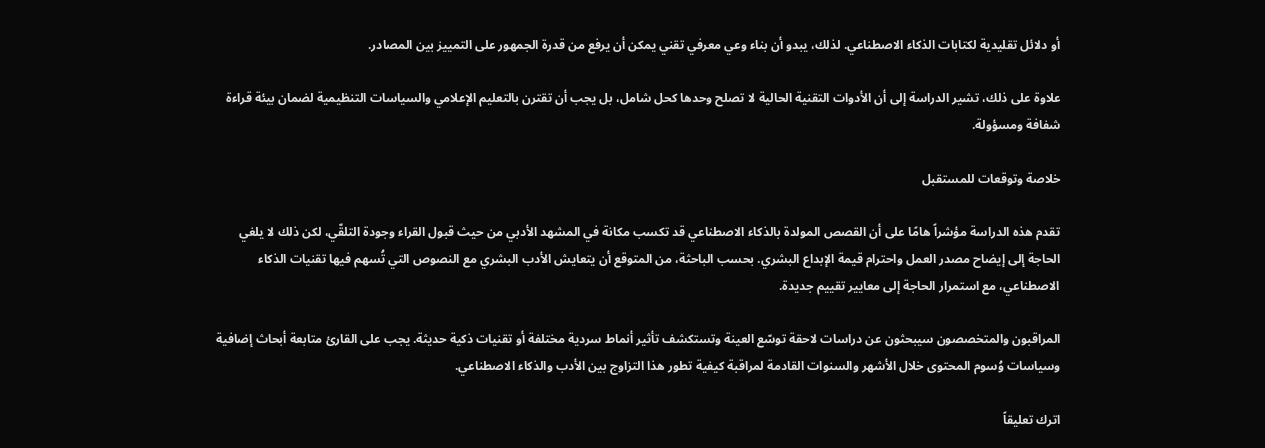أو دلائل تقليدية لكتابات الذكاء الاصطناعي. لذلك، يبدو أن بناء وعي معرفي تقني يمكن أن يرفع من قدرة الجمهور على التمييز بين المصادر.

علاوة على ذلك، تشير الدراسة إلى أن الأدوات التقنية الحالية لا تصلح وحدها كحل شامل، بل يجب أن تقترن بالتعليم الإعلامي والسياسات التنظيمية لضمان بيئة قراءة شفافة ومسؤولة.

خلاصة وتوقعات للمستقبل

تقدم هذه الدراسة مؤشراً هامًا على أن القصص المولدة بالذكاء الاصطناعي قد تكسب مكانة في المشهد الأدبي من حيث قبول القراء وجودة التلقّي، لكن ذلك لا يلغي الحاجة إلى إيضاح مصدر العمل واحترام قيمة الإبداع البشري. بحسب الباحثة، من المتوقع أن يتعايش الأدب البشري مع النصوص التي تُسهم فيها تقنيات الذكاء الاصطناعي، مع استمرار الحاجة إلى معايير تقييم جديدة.

المراقبون والمتخصصون سيبحثون عن دراسات لاحقة توسّع العينة وتستكشف تأثير أنماط سردية مختلفة أو تقنيات ذكية حديثة. يجب على القارئ متابعة أبحاث إضافية وسياسات وُسوم المحتوى خلال الأشهر والسنوات القادمة لمراقبة كيفية تطور هذا التزاوج بين الأدب والذكاء الاصطناعي.

اترك تعليقاً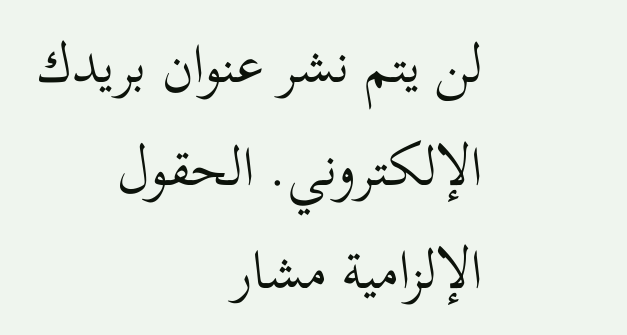لن يتم نشر عنوان بريدك الإلكتروني. الحقول الإلزامية مشار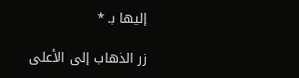إليها بـ *

زر الذهاب إلى الأعلى